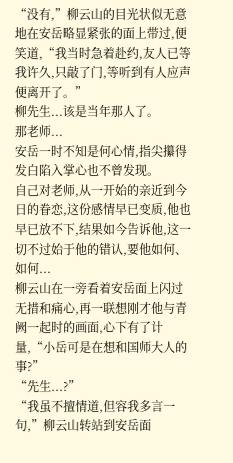“没有,”柳云山的目光状似无意地在安岳略显紧张的面上带过,便笑道,“我当时急着赴约,友人已等我许久,只敲了门,等听到有人应声便离开了。”
柳先生...该是当年那人了。
那老师...
安岳一时不知是何心情,指尖攥得发白陷入掌心也不曾发现。
自己对老师,从一开始的亲近到今日的眷恋,这份感情早已变质,他也早已放不下,结果如今告诉他,这一切不过始于他的错认,要他如何、如何...
柳云山在一旁看着安岳面上闪过无措和痛心,再一联想刚才他与青阙一起时的画面,心下有了计量,“小岳可是在想和国师大人的事?”
“先生...?”
“我虽不擅情道,但容我多言一句,”柳云山转站到安岳面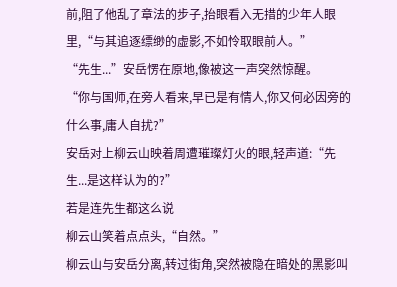前,阻了他乱了章法的步子,抬眼看入无措的少年人眼里,“与其追逐缥缈的虚影,不如怜取眼前人。”
“先生...”安岳愣在原地,像被这一声突然惊醒。
“你与国师,在旁人看来,早已是有情人,你又何必因旁的什么事,庸人自扰?”
安岳对上柳云山映着周遭璀璨灯火的眼,轻声道:“先生...是这样认为的?”
若是连先生都这么说
柳云山笑着点点头,“自然。”
柳云山与安岳分离,转过街角,突然被隐在暗处的黑影叫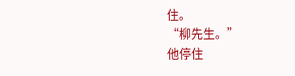住。
“柳先生。”
他停住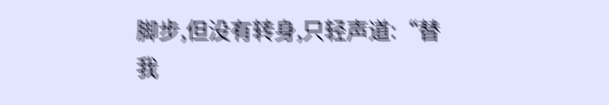脚步,但没有转身,只轻声道:“替我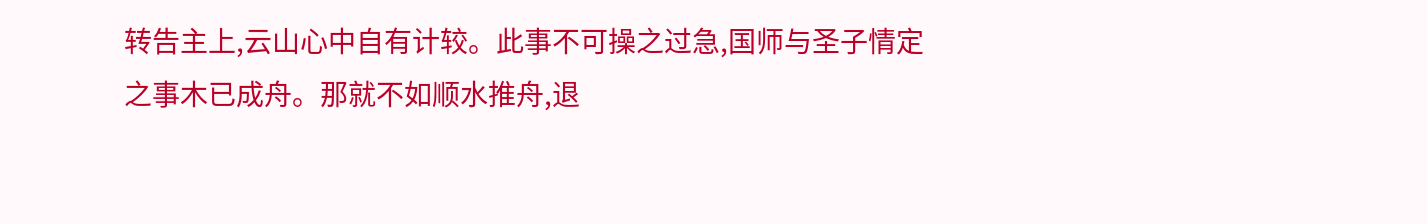转告主上,云山心中自有计较。此事不可操之过急,国师与圣子情定之事木已成舟。那就不如顺水推舟,退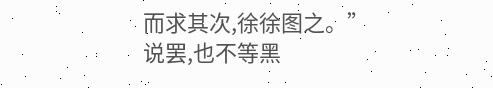而求其次,徐徐图之。”
说罢,也不等黑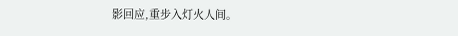影回应,重步入灯火人间。